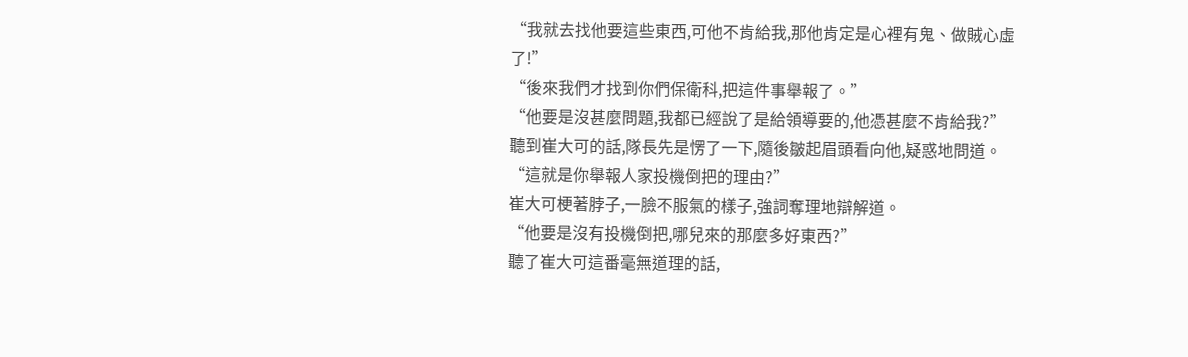“我就去找他要這些東西,可他不肯給我,那他肯定是心裡有鬼、做賊心虛了!”
“後來我們才找到你們保衛科,把這件事舉報了。”
“他要是沒甚麼問題,我都已經說了是給領導要的,他憑甚麼不肯給我?”
聽到崔大可的話,隊長先是愣了一下,隨後皺起眉頭看向他,疑惑地問道。
“這就是你舉報人家投機倒把的理由?”
崔大可梗著脖子,一臉不服氣的樣子,強詞奪理地辯解道。
“他要是沒有投機倒把,哪兒來的那麼多好東西?”
聽了崔大可這番毫無道理的話,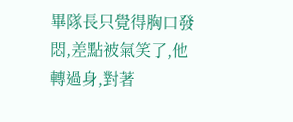畢隊長只覺得胸口發悶,差點被氣笑了,他轉過身,對著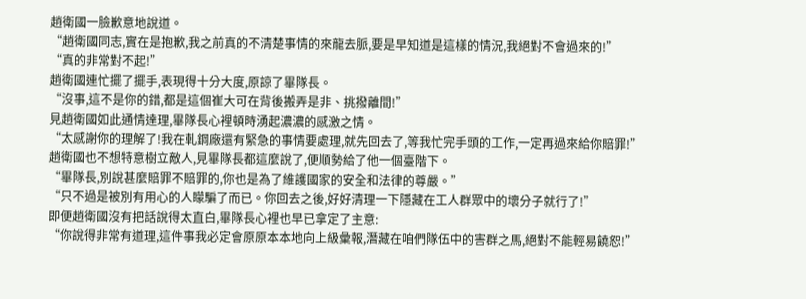趙衛國一臉歉意地說道。
“趙衛國同志,實在是抱歉,我之前真的不清楚事情的來龍去脈,要是早知道是這樣的情況,我絕對不會過來的!”
“真的非常對不起!”
趙衛國連忙擺了擺手,表現得十分大度,原諒了畢隊長。
“沒事,這不是你的錯,都是這個崔大可在背後搬弄是非、挑撥離間!”
見趙衛國如此通情達理,畢隊長心裡頓時湧起濃濃的感激之情。
“太感謝你的理解了!我在軋鋼廠還有緊急的事情要處理,就先回去了,等我忙完手頭的工作,一定再過來給你賠罪!”
趙衛國也不想特意樹立敵人,見畢隊長都這麼說了,便順勢給了他一個臺階下。
“畢隊長,別說甚麼賠罪不賠罪的,你也是為了維護國家的安全和法律的尊嚴。”
“只不過是被別有用心的人矇騙了而已。你回去之後,好好清理一下隱藏在工人群眾中的壞分子就行了!”
即便趙衛國沒有把話說得太直白,畢隊長心裡也早已拿定了主意:
“你說得非常有道理,這件事我必定會原原本本地向上級彙報,潛藏在咱們隊伍中的害群之馬,絕對不能輕易饒恕!”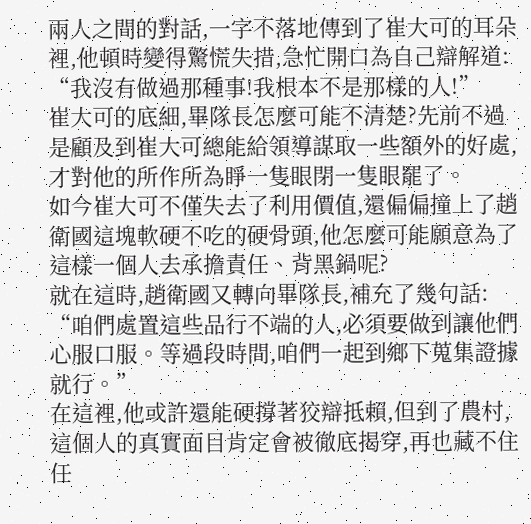兩人之間的對話,一字不落地傳到了崔大可的耳朵裡,他頓時變得驚慌失措,急忙開口為自己辯解道:
“我沒有做過那種事!我根本不是那樣的人!”
崔大可的底細,畢隊長怎麼可能不清楚?先前不過是顧及到崔大可總能給領導謀取一些額外的好處,才對他的所作所為睜一隻眼閉一隻眼罷了。
如今崔大可不僅失去了利用價值,還偏偏撞上了趙衛國這塊軟硬不吃的硬骨頭,他怎麼可能願意為了這樣一個人去承擔責任、背黑鍋呢?
就在這時,趙衛國又轉向畢隊長,補充了幾句話:
“咱們處置這些品行不端的人,必須要做到讓他們心服口服。等過段時間,咱們一起到鄉下蒐集證據就行。”
在這裡,他或許還能硬撐著狡辯抵賴,但到了農村,這個人的真實面目肯定會被徹底揭穿,再也藏不住任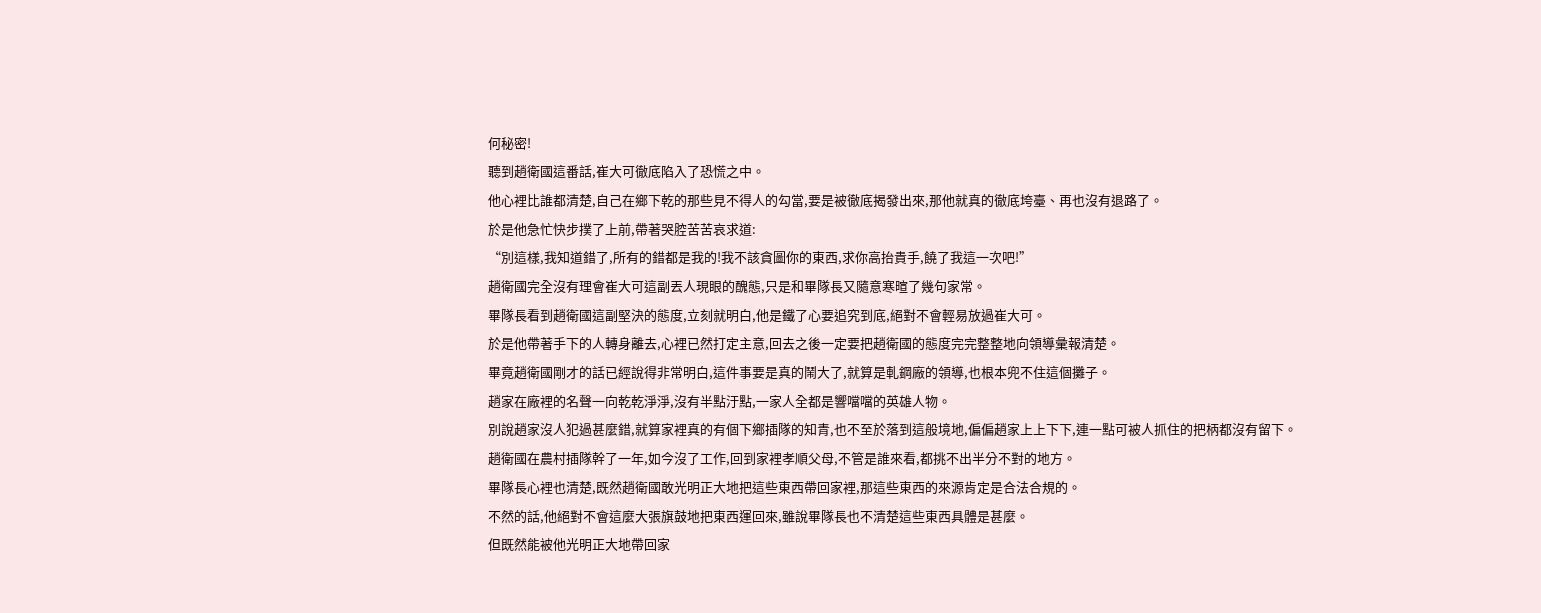何秘密!
聽到趙衛國這番話,崔大可徹底陷入了恐慌之中。
他心裡比誰都清楚,自己在鄉下乾的那些見不得人的勾當,要是被徹底揭發出來,那他就真的徹底垮臺、再也沒有退路了。
於是他急忙快步撲了上前,帶著哭腔苦苦哀求道:
“別這樣,我知道錯了,所有的錯都是我的!我不該貪圖你的東西,求你高抬貴手,饒了我這一次吧!”
趙衛國完全沒有理會崔大可這副丟人現眼的醜態,只是和畢隊長又隨意寒暄了幾句家常。
畢隊長看到趙衛國這副堅決的態度,立刻就明白,他是鐵了心要追究到底,絕對不會輕易放過崔大可。
於是他帶著手下的人轉身離去,心裡已然打定主意,回去之後一定要把趙衛國的態度完完整整地向領導彙報清楚。
畢竟趙衛國剛才的話已經說得非常明白,這件事要是真的鬧大了,就算是軋鋼廠的領導,也根本兜不住這個攤子。
趙家在廠裡的名聲一向乾乾淨淨,沒有半點汙點,一家人全都是響噹噹的英雄人物。
別說趙家沒人犯過甚麼錯,就算家裡真的有個下鄉插隊的知青,也不至於落到這般境地,偏偏趙家上上下下,連一點可被人抓住的把柄都沒有留下。
趙衛國在農村插隊幹了一年,如今沒了工作,回到家裡孝順父母,不管是誰來看,都挑不出半分不對的地方。
畢隊長心裡也清楚,既然趙衛國敢光明正大地把這些東西帶回家裡,那這些東西的來源肯定是合法合規的。
不然的話,他絕對不會這麼大張旗鼓地把東西運回來,雖說畢隊長也不清楚這些東西具體是甚麼。
但既然能被他光明正大地帶回家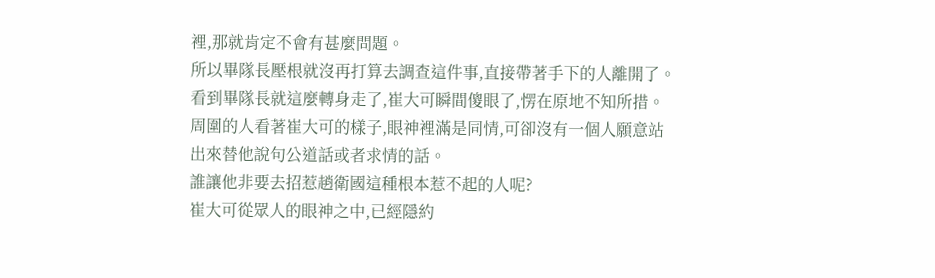裡,那就肯定不會有甚麼問題。
所以畢隊長壓根就沒再打算去調查這件事,直接帶著手下的人離開了。
看到畢隊長就這麼轉身走了,崔大可瞬間傻眼了,愣在原地不知所措。
周圍的人看著崔大可的樣子,眼神裡滿是同情,可卻沒有一個人願意站出來替他說句公道話或者求情的話。
誰讓他非要去招惹趙衛國這種根本惹不起的人呢?
崔大可從眾人的眼神之中,已經隱約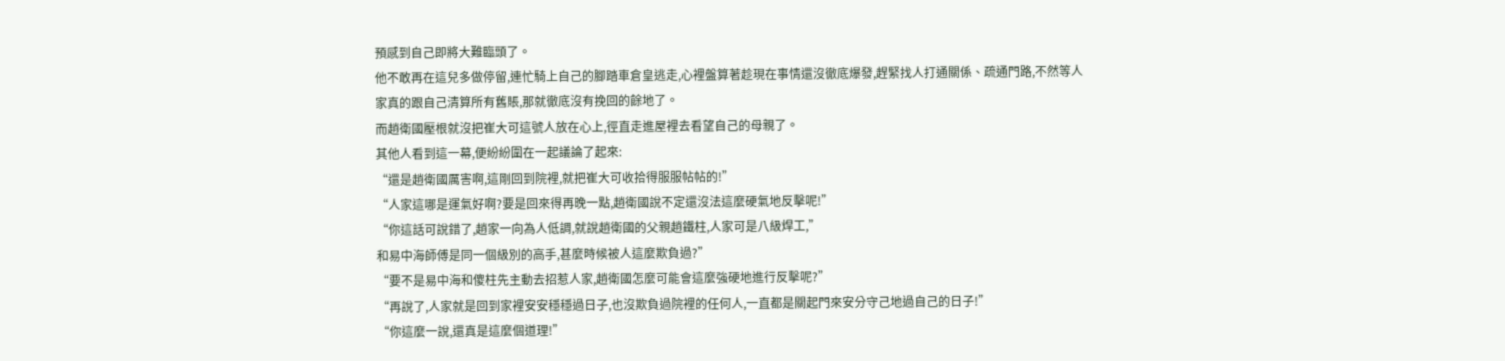預感到自己即將大難臨頭了。
他不敢再在這兒多做停留,連忙騎上自己的腳踏車倉皇逃走,心裡盤算著趁現在事情還沒徹底爆發,趕緊找人打通關係、疏通門路,不然等人家真的跟自己清算所有舊賬,那就徹底沒有挽回的餘地了。
而趙衛國壓根就沒把崔大可這號人放在心上,徑直走進屋裡去看望自己的母親了。
其他人看到這一幕,便紛紛圍在一起議論了起來:
“還是趙衛國厲害啊,這剛回到院裡,就把崔大可收拾得服服帖帖的!”
“人家這哪是運氣好啊?要是回來得再晚一點,趙衛國說不定還沒法這麼硬氣地反擊呢!”
“你這話可說錯了,趙家一向為人低調,就說趙衛國的父親趙鐵柱,人家可是八級焊工,”
和易中海師傅是同一個級別的高手,甚麼時候被人這麼欺負過?”
“要不是易中海和傻柱先主動去招惹人家,趙衛國怎麼可能會這麼強硬地進行反擊呢?”
“再說了,人家就是回到家裡安安穩穩過日子,也沒欺負過院裡的任何人,一直都是關起門來安分守己地過自己的日子!”
“你這麼一說,還真是這麼個道理!”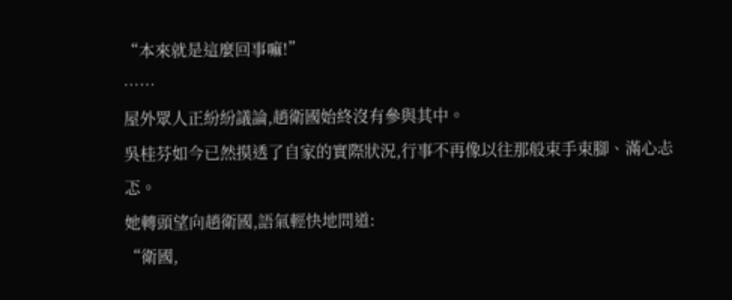“本來就是這麼回事嘛!”
……
屋外眾人正紛紛議論,趙衛國始終沒有參與其中。
吳桂芬如今已然摸透了自家的實際狀況,行事不再像以往那般束手束腳、滿心忐忑。
她轉頭望向趙衛國,語氣輕快地問道:
“衛國,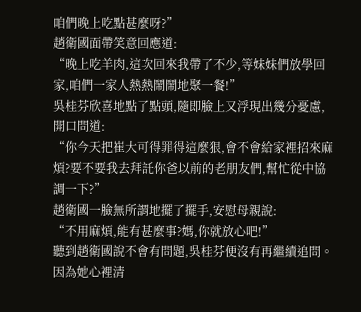咱們晚上吃點甚麼呀?”
趙衛國面帶笑意回應道:
“晚上吃羊肉,這次回來我帶了不少,等妹妹們放學回家,咱們一家人熱熱鬧鬧地聚一餐!”
吳桂芬欣喜地點了點頭,隨即臉上又浮現出幾分憂慮,開口問道:
“你今天把崔大可得罪得這麼狠,會不會給家裡招來麻煩?要不要我去拜託你爸以前的老朋友們,幫忙從中協調一下?”
趙衛國一臉無所謂地擺了擺手,安慰母親說:
“不用麻煩,能有甚麼事?媽,你就放心吧!”
聽到趙衛國說不會有問題,吳桂芬便沒有再繼續追問。
因為她心裡清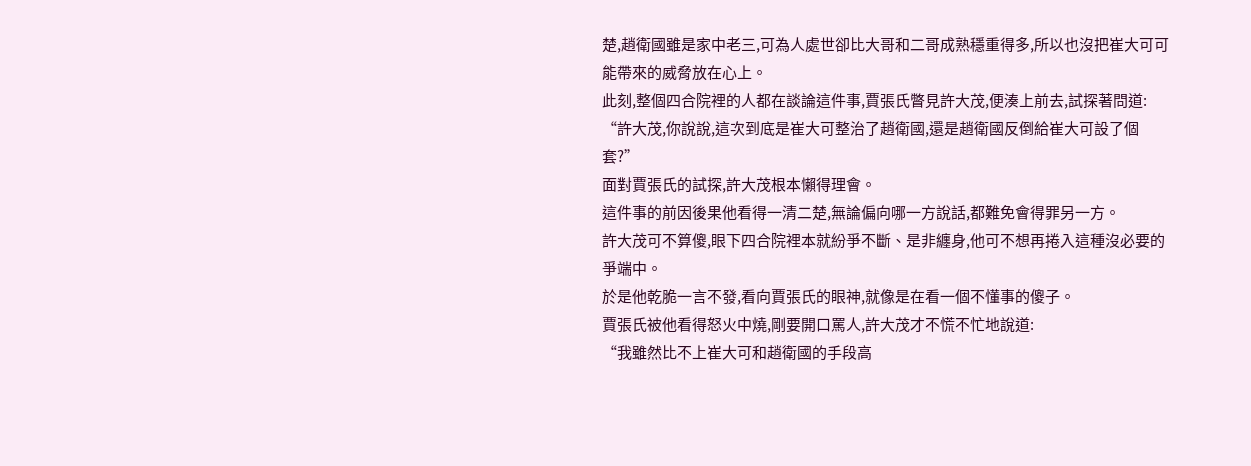楚,趙衛國雖是家中老三,可為人處世卻比大哥和二哥成熟穩重得多,所以也沒把崔大可可能帶來的威脅放在心上。
此刻,整個四合院裡的人都在談論這件事,賈張氏瞥見許大茂,便湊上前去,試探著問道:
“許大茂,你說說,這次到底是崔大可整治了趙衛國,還是趙衛國反倒給崔大可設了個套?”
面對賈張氏的試探,許大茂根本懶得理會。
這件事的前因後果他看得一清二楚,無論偏向哪一方說話,都難免會得罪另一方。
許大茂可不算傻,眼下四合院裡本就紛爭不斷、是非纏身,他可不想再捲入這種沒必要的爭端中。
於是他乾脆一言不發,看向賈張氏的眼神,就像是在看一個不懂事的傻子。
賈張氏被他看得怒火中燒,剛要開口罵人,許大茂才不慌不忙地說道:
“我雖然比不上崔大可和趙衛國的手段高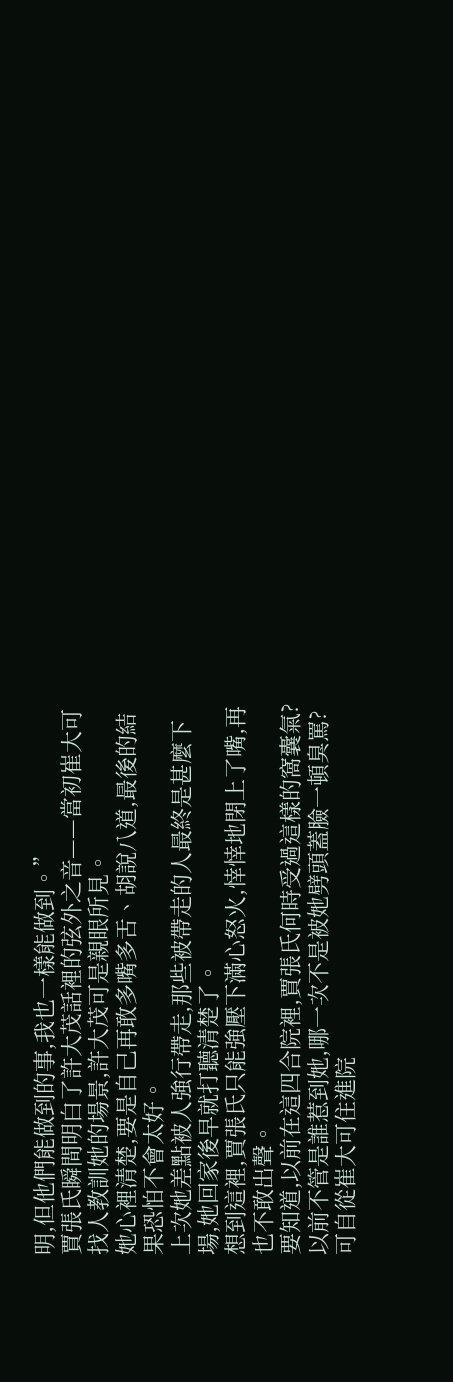明,但他們能做到的事,我也一樣能做到。”
賈張氏瞬間明白了許大茂話裡的弦外之音——當初崔大可找人教訓她的場景,許大茂可是親眼所見。
她心裡清楚,要是自己再敢多嘴多舌、胡說八道,最後的結果恐怕不會太好。
上次她差點被人強行帶走,那些被帶走的人最終是甚麼下場,她回家後早就打聽清楚了。
想到這裡,賈張氏只能強壓下滿心怒火,悻悻地閉上了嘴,再也不敢出聲。
要知道,以前在這四合院裡,賈張氏何時受過這樣的窩囊氣?
以前不管是誰惹到她,哪一次不是被她劈頭蓋臉一頓臭罵?可自從崔大可住進院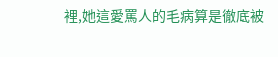裡,她這愛罵人的毛病算是徹底被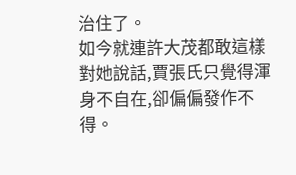治住了。
如今就連許大茂都敢這樣對她說話,賈張氏只覺得渾身不自在,卻偏偏發作不得。